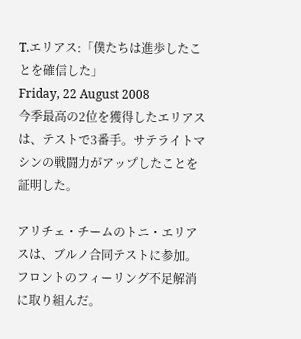T.エリアス:「僕たちは進歩したことを確信した」
Friday, 22 August 2008
今季最高の2位を獲得したエリアスは、テストで3番手。サテライトマシンの戦闘力がアップしたことを証明した。

アリチェ・チームのトニ・エリアスは、ブルノ合同テストに参加。フロントのフィーリング不足解消に取り組んだ。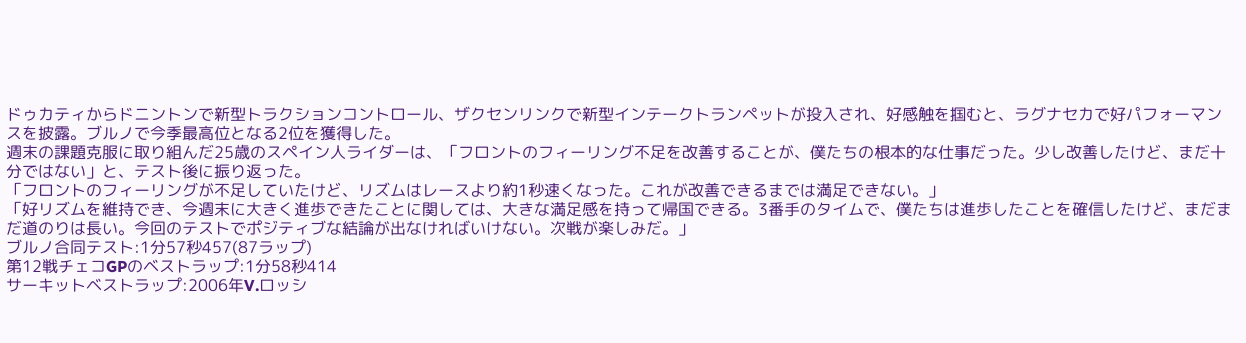ドゥカティからドニントンで新型トラクションコントロール、ザクセンリンクで新型インテークトランペットが投入され、好感触を掴むと、ラグナセカで好パフォーマンスを披露。ブルノで今季最高位となる2位を獲得した。
週末の課題克服に取り組んだ25歳のスペイン人ライダーは、「フロントのフィーリング不足を改善することが、僕たちの根本的な仕事だった。少し改善したけど、まだ十分ではない」と、テスト後に振り返った。
「フロントのフィーリングが不足していたけど、リズムはレースより約1秒速くなった。これが改善できるまでは満足できない。」
「好リズムを維持でき、今週末に大きく進歩できたことに関しては、大きな満足感を持って帰国できる。3番手のタイムで、僕たちは進歩したことを確信したけど、まだまだ道のりは長い。今回のテストでポジティブな結論が出なければいけない。次戦が楽しみだ。」
ブルノ合同テスト:1分57秒457(87ラップ)
第12戦チェコGPのベストラップ:1分58秒414
サーキットベストラップ:2006年V.ロッシ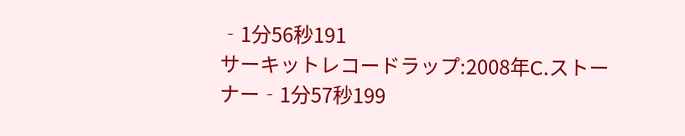‐1分56秒191
サーキットレコードラップ:2008年C.ストーナー‐1分57秒199